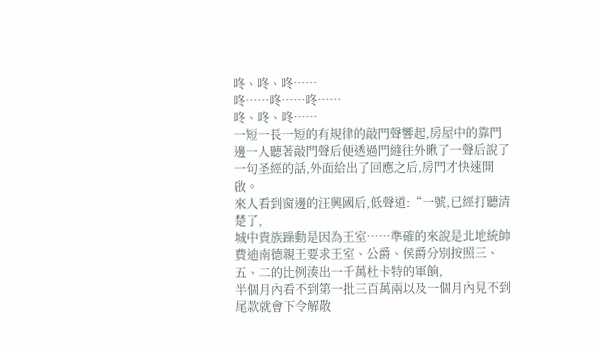咚、咚、咚……
咚……咚……咚……
咚、咚、咚……
一短一長一短的有規律的敲門聲響起,房屋中的靠門邊一人聽著敲門聲后便透過門縫往外瞅了一聲后說了一句圣經的話,外面給出了回應之后,房門才快速開啟。
來人看到窗邊的汪興國后,低聲道:“一號,已經打聽清楚了,
城中貴族躁動是因為王室……準確的來說是北地統帥費迪南德親王要求王室、公爵、侯爵分別按照三、五、二的比例湊出一千萬杜卡特的軍餉,
半個月內看不到第一批三百萬兩以及一個月內見不到尾款就會下令解散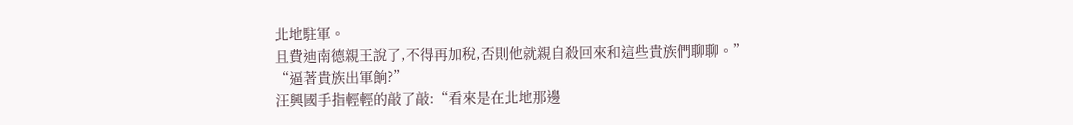北地駐軍。
且費迪南德親王說了,不得再加稅,否則他就親自殺回來和這些貴族們聊聊。”
“逼著貴族出軍餉?”
汪興國手指輕輕的敲了敲:“看來是在北地那邊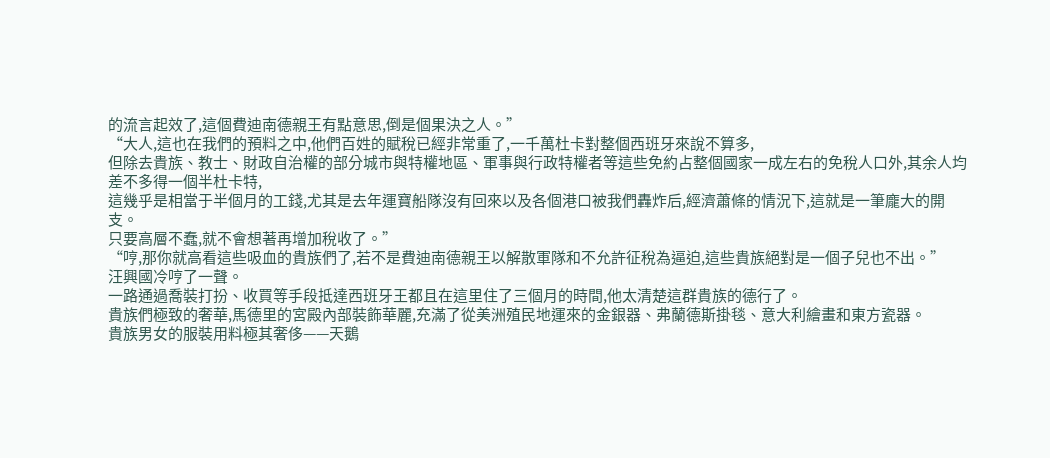的流言起效了,這個費迪南德親王有點意思,倒是個果決之人。”
“大人,這也在我們的預料之中,他們百姓的賦稅已經非常重了,一千萬杜卡對整個西班牙來說不算多,
但除去貴族、教士、財政自治權的部分城市與特權地區、軍事與行政特權者等這些免約占整個國家一成左右的免稅人口外,其余人均差不多得一個半杜卡特,
這幾乎是相當于半個月的工錢,尤其是去年運寶船隊沒有回來以及各個港口被我們轟炸后,經濟蕭條的情況下,這就是一筆龐大的開支。
只要高層不蠢,就不會想著再增加稅收了。”
“哼,那你就高看這些吸血的貴族們了,若不是費迪南德親王以解散軍隊和不允許征稅為逼迫,這些貴族絕對是一個子兒也不出。”
汪興國冷哼了一聲。
一路通過喬裝打扮、收買等手段抵達西班牙王都且在這里住了三個月的時間,他太清楚這群貴族的德行了。
貴族們極致的奢華,馬德里的宮殿內部裝飾華麗,充滿了從美洲殖民地運來的金銀器、弗蘭德斯掛毯、意大利繪畫和東方瓷器。
貴族男女的服裝用料極其奢侈——天鵝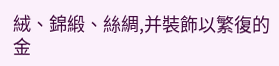絨、錦緞、絲綢,并裝飾以繁復的金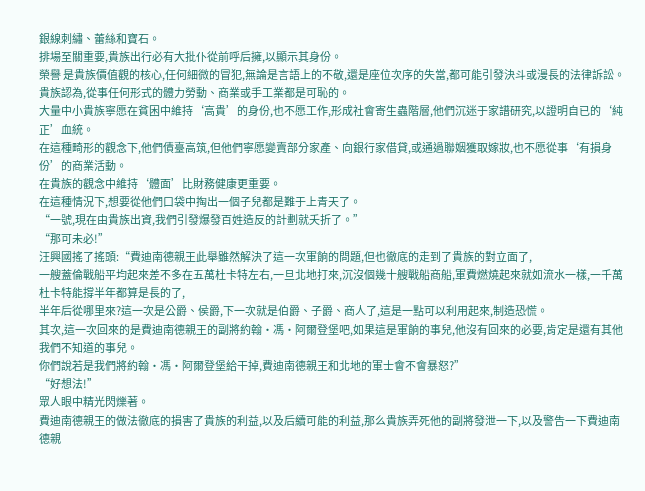銀線刺繡、蕾絲和寶石。
排場至關重要,貴族出行必有大批仆從前呼后擁,以顯示其身份。
榮譽 是貴族價值觀的核心,任何細微的冒犯,無論是言語上的不敬,還是座位次序的失當,都可能引發決斗或漫長的法律訴訟。
貴族認為,從事任何形式的體力勞動、商業或手工業都是可恥的。
大量中小貴族寧愿在貧困中維持‘高貴’的身份,也不愿工作,形成社會寄生蟲階層,他們沉迷于家譜研究,以證明自已的‘純正’血統。
在這種畸形的觀念下,他們債臺高筑,但他們寧愿變賣部分家產、向銀行家借貸,或通過聯姻獲取嫁妝,也不愿從事‘有損身份’的商業活動。
在貴族的觀念中維持‘體面’比財務健康更重要。
在這種情況下,想要從他們口袋中掏出一個子兒都是難于上青天了。
“一號,現在由貴族出資,我們引發爆發百姓造反的計劃就夭折了。”
“那可未必!”
汪興國搖了搖頭:“費迪南德親王此舉雖然解決了這一次軍餉的問題,但也徹底的走到了貴族的對立面了,
一艘蓋倫戰船平均起來差不多在五萬杜卡特左右,一旦北地打來,沉沒個幾十艘戰船商船,軍費燃燒起來就如流水一樣,一千萬杜卡特能撐半年都算是長的了,
半年后從哪里來?這一次是公爵、侯爵,下一次就是伯爵、子爵、商人了,這是一點可以利用起來,制造恐慌。
其次,這一次回來的是費迪南德親王的副將約翰·馮·阿爾登堡吧,如果這是軍餉的事兒,他沒有回來的必要,肯定是還有其他我們不知道的事兒。
你們說若是我們將約翰·馮·阿爾登堡給干掉,費迪南德親王和北地的軍士會不會暴怒?”
“好想法!”
眾人眼中精光閃爍著。
費迪南德親王的做法徹底的損害了貴族的利益,以及后續可能的利益,那么貴族弄死他的副將發泄一下,以及警告一下費迪南德親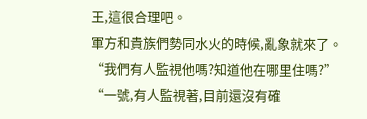王,這很合理吧。
軍方和貴族們勢同水火的時候,亂象就來了。
“我們有人監視他嗎?知道他在哪里住嗎?”
“一號,有人監視著,目前還沒有確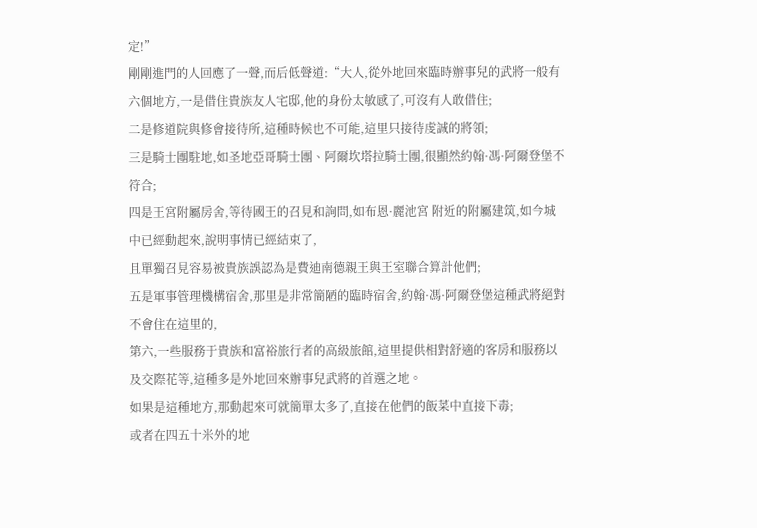定!”
剛剛進門的人回應了一聲,而后低聲道:“大人,從外地回來臨時辦事兒的武將一般有六個地方,一是借住貴族友人宅邸,他的身份太敏感了,可沒有人敢借住;
二是修道院與修會接待所,這種時候也不可能,這里只接待虔誠的將領;
三是騎士團駐地,如圣地亞哥騎士團、阿爾坎塔拉騎士團,很顯然約翰·馮·阿爾登堡不符合;
四是王宮附屬房舍,等待國王的召見和詢問,如布恩·麗池宮 附近的附屬建筑,如今城中已經動起來,說明事情已經結束了,
且單獨召見容易被貴族誤認為是費迪南德親王與王室聯合算計他們;
五是軍事管理機構宿舍,那里是非常簡陋的臨時宿舍,約翰·馮·阿爾登堡這種武將絕對不會住在這里的,
第六,一些服務于貴族和富裕旅行者的高級旅館,這里提供相對舒適的客房和服務以及交際花等,這種多是外地回來辦事兒武將的首選之地。
如果是這種地方,那動起來可就簡單太多了,直接在他們的飯菜中直接下毒;
或者在四五十米外的地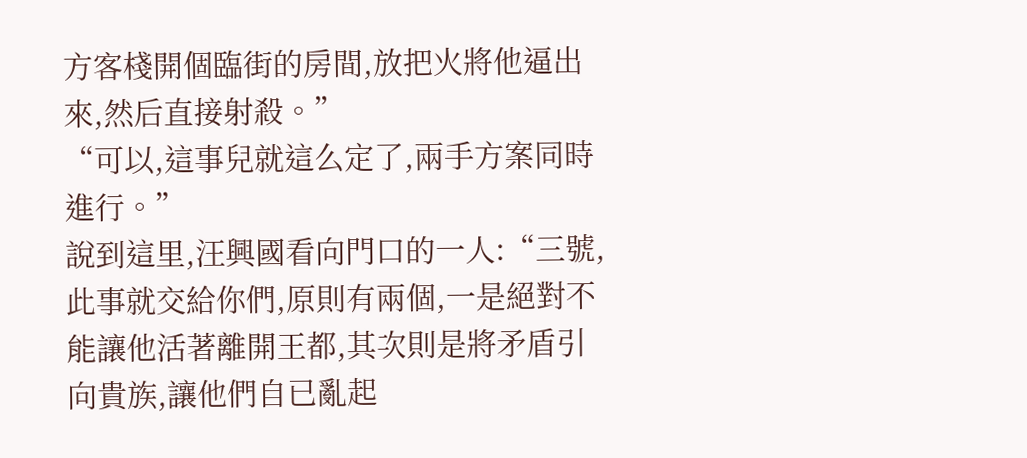方客棧開個臨街的房間,放把火將他逼出來,然后直接射殺。”
“可以,這事兒就這么定了,兩手方案同時進行。”
說到這里,汪興國看向門口的一人:“三號,此事就交給你們,原則有兩個,一是絕對不能讓他活著離開王都,其次則是將矛盾引向貴族,讓他們自已亂起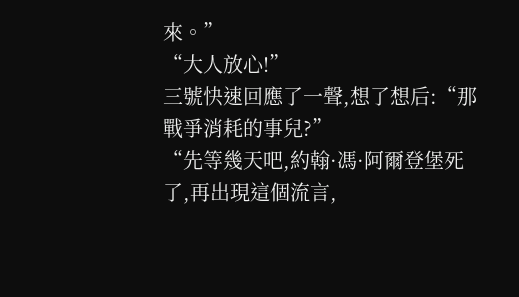來。”
“大人放心!”
三號快速回應了一聲,想了想后:“那戰爭消耗的事兒?”
“先等幾天吧,約翰·馮·阿爾登堡死了,再出現這個流言,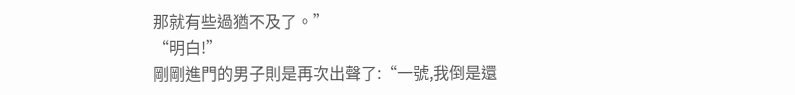那就有些過猶不及了。”
“明白!”
剛剛進門的男子則是再次出聲了:“一號,我倒是還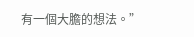有一個大膽的想法。”